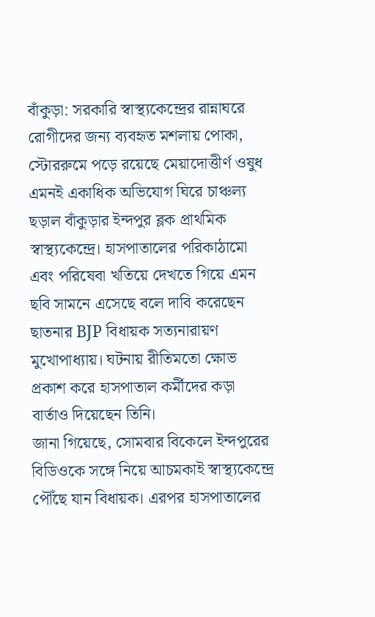বাঁকুড়া: সরকারি স্বাস্থ্যকেন্দ্রের রান্নাঘরে রোগীদের জন্য ব্যবহৃত মশলায় পোকা, স্টোররুমে পড়ে রয়েছে মেয়াদোত্তীর্ণ ওষুধ এমনই একাধিক অভিযোগ ঘিরে চাঞ্চল্য ছড়াল বাঁকুড়ার ইন্দপুর ব্লক প্রাথমিক স্বাস্থ্যকেন্দ্রে। হাসপাতালের পরিকাঠামো এবং পরিষেবা খতিয়ে দেখতে গিয়ে এমন ছবি সামনে এসেছে বলে দাবি করেছেন ছাতনার BJP বিধায়ক সত্যনারায়ণ মুখোপাধ্যায়। ঘটনায় রীতিমতো ক্ষোভ প্রকাশ করে হাসপাতাল কর্মীদের কড়া বার্তাও দিয়েছেন তিনি।
জানা গিয়েছে, সোমবার বিকেলে ইন্দপুরের বিডিওকে সঙ্গে নিয়ে আচমকাই স্বাস্থ্যকেন্দ্রে পৌঁছে যান বিধায়ক। এরপর হাসপাতালের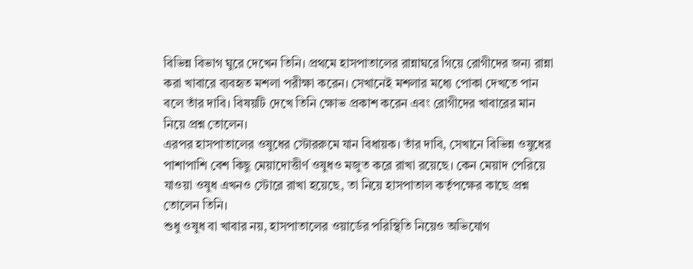বিভিন্ন বিভাগ ঘুরে দেখেন তিনি। প্রথমে হাসপাতালের রান্নাঘরে গিয়ে রোগীদের জন্য রান্না করা খাবারে ব্যবহৃত মশলা পরীক্ষা করেন। সেখানেই মশলার মধ্যে পোকা দেখতে পান বলে তাঁর দাবি। বিষয়টি দেখে তিনি ক্ষোভ প্রকাশ করেন এবং রোগীদের খাবারের মান নিয়ে প্রশ্ন তোলেন।
এরপর হাসপাতালের ওষুধের স্টোররুমে যান বিধায়ক। তাঁর দাবি, সেখানে বিভিন্ন ওষুধের পাশাপাশি বেশ কিছু মেয়াদোত্তীর্ণ ওষুধও মজুত করে রাখা রয়েছে। কেন মেয়াদ পেরিয়ে যাওয়া ওষুধ এখনও স্টোরে রাখা হয়েছে, তা নিয়ে হাসপাতাল কর্তৃপক্ষের কাছে প্রশ্ন তোলেন তিনি।
শুধু ওষুধ বা খাবার নয়, হাসপাতালের ওয়ার্ডের পরিস্থিতি নিয়েও অভিযোগ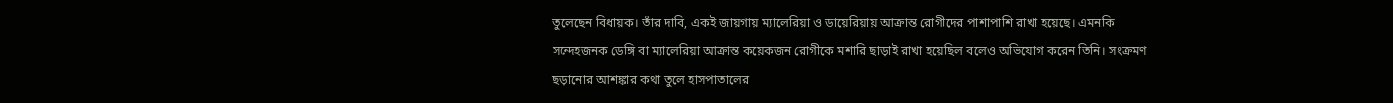তুলেছেন বিধায়ক। তাঁর দাবি, একই জায়গায় ম্যালেরিয়া ও ডায়েরিয়ায় আক্রান্ত রোগীদের পাশাপাশি রাখা হয়েছে। এমনকি সন্দেহজনক ডেঙ্গি বা ম্যালেরিয়া আক্রান্ত কয়েকজন রোগীকে মশারি ছাড়াই রাখা হয়েছিল বলেও অভিযোগ করেন তিনি। সংক্রমণ ছড়ানোর আশঙ্কার কথা তুলে হাসপাতালের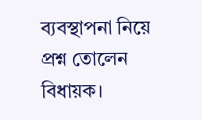ব্যবস্থাপনা নিয়ে প্রশ্ন তোলেন বিধায়ক।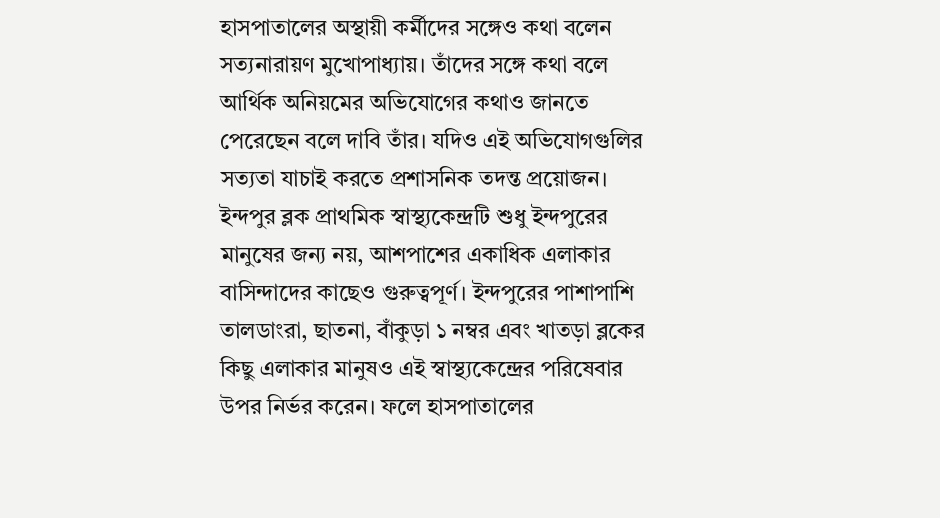হাসপাতালের অস্থায়ী কর্মীদের সঙ্গেও কথা বলেন সত্যনারায়ণ মুখোপাধ্যায়। তাঁদের সঙ্গে কথা বলে আর্থিক অনিয়মের অভিযোগের কথাও জানতে পেরেছেন বলে দাবি তাঁর। যদিও এই অভিযোগগুলির সত্যতা যাচাই করতে প্রশাসনিক তদন্ত প্রয়োজন।
ইন্দপুর ব্লক প্রাথমিক স্বাস্থ্যকেন্দ্রটি শুধু ইন্দপুরের মানুষের জন্য নয়, আশপাশের একাধিক এলাকার বাসিন্দাদের কাছেও গুরুত্বপূর্ণ। ইন্দপুরের পাশাপাশি তালডাংরা, ছাতনা, বাঁকুড়া ১ নম্বর এবং খাতড়া ব্লকের কিছু এলাকার মানুষও এই স্বাস্থ্যকেন্দ্রের পরিষেবার উপর নির্ভর করেন। ফলে হাসপাতালের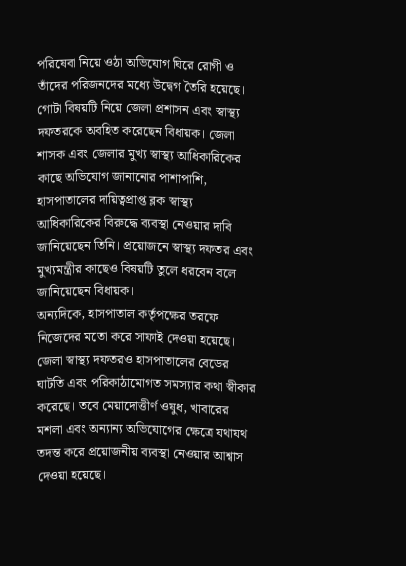পরিষেবা নিয়ে ওঠা অভিযোগ ঘিরে রোগী ও তাঁদের পরিজনদের মধ্যে উদ্বেগ তৈরি হয়েছে।
গোটা বিষয়টি নিয়ে জেলা প্রশাসন এবং স্বাস্থ্য দফতরকে অবহিত করেছেন বিধায়ক। জেলা শাসক এবং জেলার মুখ্য স্বাস্থ্য আধিকারিকের কাছে অভিযোগ জানানোর পাশাপাশি, হাসপাতালের দায়িত্বপ্রাপ্ত ব্লক স্বাস্থ্য আধিকারিকের বিরুদ্ধে ব্যবস্থা নেওয়ার দাবি জানিয়েছেন তিনি। প্রয়োজনে স্বাস্থ্য দফতর এবং মুখ্যমন্ত্রীর কাছেও বিষয়টি তুলে ধরবেন বলে জানিয়েছেন বিধায়ক।
অন্যদিকে, হাসপাতাল কর্তৃপক্ষের তরফে নিজেদের মতো করে সাফাই দেওয়া হয়েছে। জেলা স্বাস্থ্য দফতরও হাসপাতালের বেডের ঘাটতি এবং পরিকাঠামোগত সমস্যার কথা স্বীকার করেছে। তবে মেয়াদোত্তীর্ণ ওষুধ, খাবারের মশলা এবং অন্যান্য অভিযোগের ক্ষেত্রে যথাযথ তদন্ত করে প্রয়োজনীয় ব্যবস্থা নেওয়ার আশ্বাস দেওয়া হয়েছে।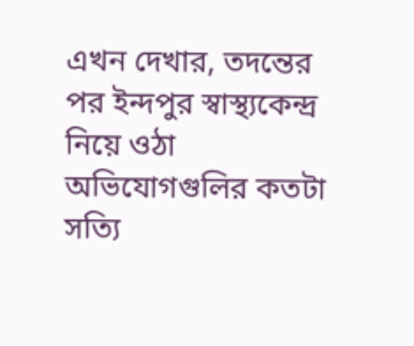এখন দেখার, তদন্তের পর ইন্দপুর স্বাস্থ্যকেন্দ্র নিয়ে ওঠা অভিযোগগুলির কতটা সত্যি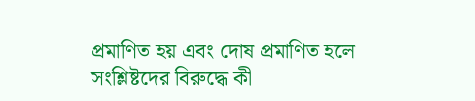প্রমাণিত হয় এবং দোষ প্রমাণিত হলে সংশ্লিষ্টদের বিরুদ্ধে কী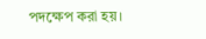পদক্ষেপ করা হয়।